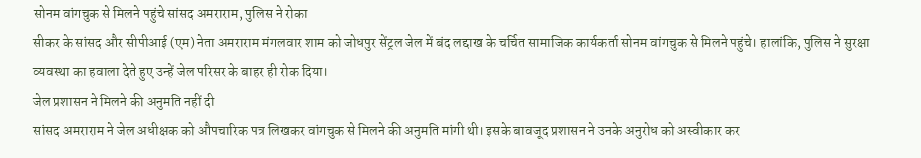सोनम वांगचुक से मिलने पहुंचे सांसद अमराराम, पुलिस ने रोका
सीकर के सांसद और सीपीआई (एम) नेता अमराराम मंगलवार शाम को जोधपुर सेंट्रल जेल में बंद लद्दाख के चर्चित सामाजिक कार्यकर्ता सोनम वांगचुक से मिलने पहुंचे। हालांकि, पुलिस ने सुरक्षा व्यवस्था का हवाला देते हुए उन्हें जेल परिसर के बाहर ही रोक दिया।
जेल प्रशासन ने मिलने की अनुमति नहीं दी
सांसद अमराराम ने जेल अधीक्षक को औपचारिक पत्र लिखकर वांगचुक से मिलने की अनुमति मांगी थी। इसके बावजूद प्रशासन ने उनके अनुरोध को अस्वीकार कर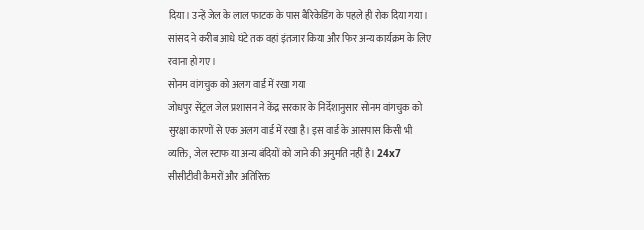दिया। उन्हें जेल के लाल फाटक के पास बैरिकेडिंग के पहले ही रोक दिया गया। सांसद ने करीब आधे घंटे तक वहां इंतजार किया और फिर अन्य कार्यक्रम के लिए रवाना हो गए।
सोनम वांगचुक को अलग वार्ड में रखा गया
जोधपुर सेंट्रल जेल प्रशासन ने केंद्र सरकार के निर्देशानुसार सोनम वांगचुक को सुरक्षा कारणों से एक अलग वार्ड में रखा है। इस वार्ड के आसपास किसी भी व्यक्ति, जेल स्टाफ या अन्य बंदियों को जाने की अनुमति नहीं है। 24x7 सीसीटीवी कैमरों और अतिरिक्त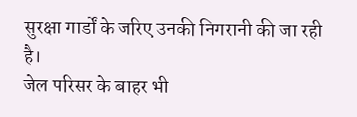सुरक्षा गार्डों के जरिए उनकी निगरानी की जा रही है।
जेल परिसर के बाहर भी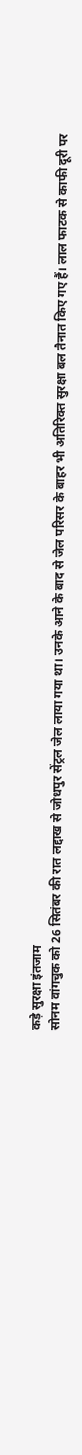कड़े सुरक्षा इंतजाम
सोनम वांगचुक को 26 सितंबर की रात लद्दाख से जोधपुर सेंट्रल जेल लाया गया था। उनके आने के बाद से जेल परिसर के बाहर भी अतिरिक्त सुरक्षा बल तैनात किए गए हैं। लाल फाटक से काफी दूरी पर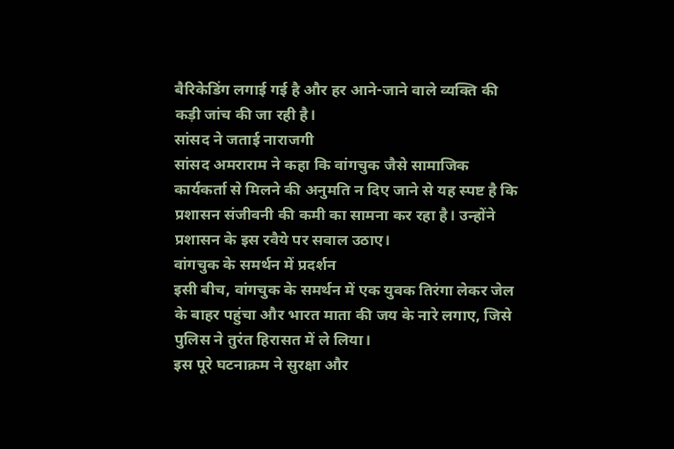बैरिकेडिंग लगाई गई है और हर आने-जाने वाले व्यक्ति की कड़ी जांच की जा रही है।
सांसद ने जताई नाराजगी
सांसद अमराराम ने कहा कि वांगचुक जैसे सामाजिक कार्यकर्ता से मिलने की अनुमति न दिए जाने से यह स्पष्ट है कि प्रशासन संजीवनी की कमी का सामना कर रहा है। उन्होंने प्रशासन के इस रवैये पर सवाल उठाए।
वांगचुक के समर्थन में प्रदर्शन
इसी बीच, वांगचुक के समर्थन में एक युवक तिरंगा लेकर जेल के बाहर पहुंचा और भारत माता की जय के नारे लगाए, जिसे पुलिस ने तुरंत हिरासत में ले लिया।
इस पूरे घटनाक्रम ने सुरक्षा और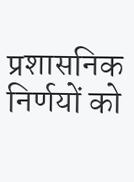प्रशासनिक निर्णयों को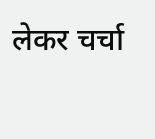लेकर चर्चा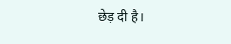छेड़ दी है।